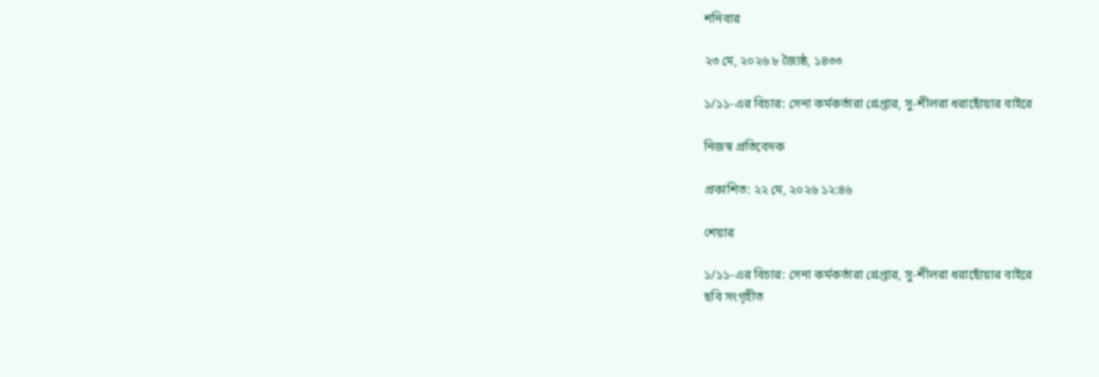শনিবার

২৩ মে, ২০২৬ ৮ জ্যৈষ্ঠ, ১৪৩৩

১/১১-এর বিচার: সেনা কর্মকর্তারা গ্রেপ্তার, সু-শীলরা ধরাছোঁয়ার বাইরে

নিজস্ব প্রতিবেদক

প্রকাশিত: ২২ মে, ২০২৬ ১২:৪৬

শেয়ার

১/১১-এর বিচার: সেনা কর্মকর্তারা গ্রেপ্তার, সু-শীলরা ধরাছোঁয়ার বাইরে
ছবি সংগৃহীত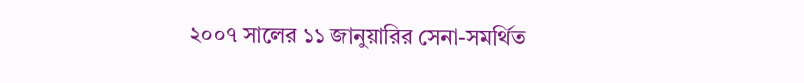২০০৭ সালের ১১ জানুয়ারির সেনা-সমর্থিত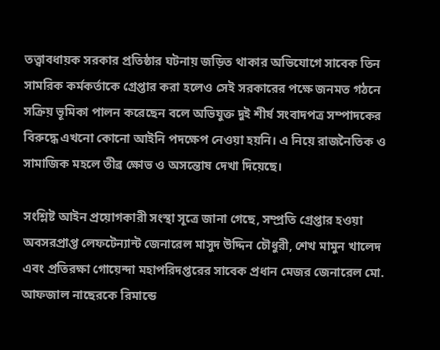তত্ত্বাবধায়ক সরকার প্রতিষ্ঠার ঘটনায় জড়িত থাকার অভিযোগে সাবেক তিন সামরিক কর্মকর্তাকে গ্রেপ্তার করা হলেও সেই সরকারের পক্ষে জনমত গঠনে সক্রিয় ভূমিকা পালন করেছেন বলে অভিযুক্ত দুই শীর্ষ সংবাদপত্র সম্পাদকের বিরুদ্ধে এখনো কোনো আইনি পদক্ষেপ নেওয়া হয়নি। এ নিয়ে রাজনৈতিক ও সামাজিক মহলে তীব্র ক্ষোভ ও অসন্তোষ দেখা দিয়েছে।

সংশ্লিষ্ট আইন প্রয়োগকারী সংস্থা সূত্রে জানা গেছে, সম্প্রতি গ্রেপ্তার হওয়া অবসরপ্রাপ্ত লেফটেন্যান্ট জেনারেল মাসুদ উদ্দিন চৌধুরী, শেখ মামুন খালেদ এবং প্রতিরক্ষা গোয়েন্দা মহাপরিদপ্তরের সাবেক প্রধান মেজর জেনারেল মো. আফজাল নাছেরকে রিমান্ডে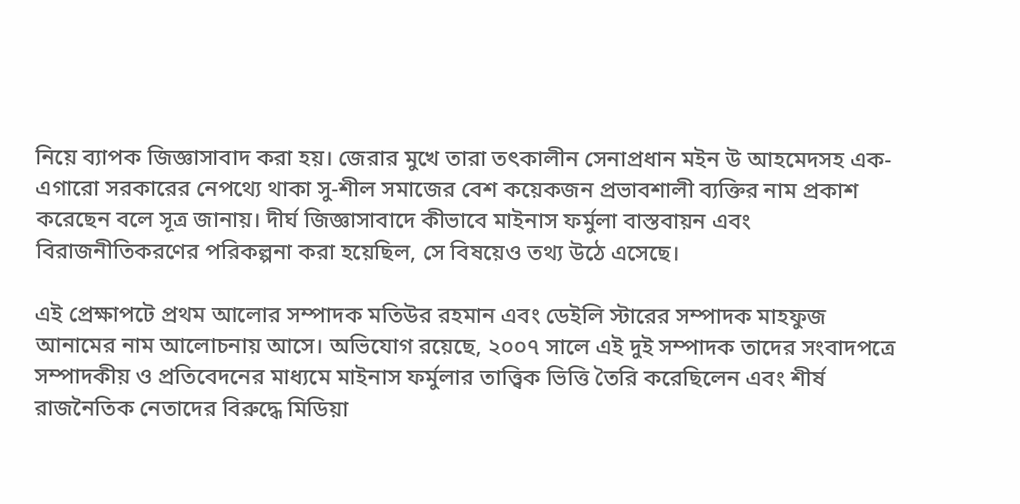নিয়ে ব্যাপক জিজ্ঞাসাবাদ করা হয়। জেরার মুখে তারা তৎকালীন সেনাপ্রধান মইন উ আহমেদসহ এক-এগারো সরকারের নেপথ্যে থাকা সু-শীল সমাজের বেশ কয়েকজন প্রভাবশালী ব্যক্তির নাম প্রকাশ করেছেন বলে সূত্র জানায়। দীর্ঘ জিজ্ঞাসাবাদে কীভাবে মাইনাস ফর্মুলা বাস্তবায়ন এবং বিরাজনীতিকরণের পরিকল্পনা করা হয়েছিল, সে বিষয়েও তথ্য উঠে এসেছে।

এই প্রেক্ষাপটে প্রথম আলোর সম্পাদক মতিউর রহমান এবং ডেইলি স্টারের সম্পাদক মাহফুজ আনামের নাম আলোচনায় আসে। অভিযোগ রয়েছে, ২০০৭ সালে এই দুই সম্পাদক তাদের সংবাদপত্রে সম্পাদকীয় ও প্রতিবেদনের মাধ্যমে মাইনাস ফর্মুলার তাত্ত্বিক ভিত্তি তৈরি করেছিলেন এবং শীর্ষ রাজনৈতিক নেতাদের বিরুদ্ধে মিডিয়া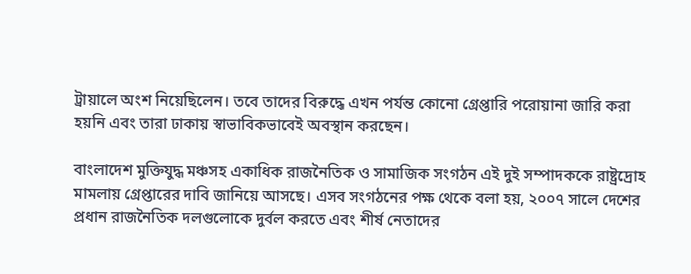ট্রায়ালে অংশ নিয়েছিলেন। তবে তাদের বিরুদ্ধে এখন পর্যন্ত কোনো গ্রেপ্তারি পরোয়ানা জারি করা হয়নি এবং তারা ঢাকায় স্বাভাবিকভাবেই অবস্থান করছেন।

বাংলাদেশ মুক্তিযুদ্ধ মঞ্চসহ একাধিক রাজনৈতিক ও সামাজিক সংগঠন এই দুই সম্পাদককে রাষ্ট্রদ্রোহ মামলায় গ্রেপ্তারের দাবি জানিয়ে আসছে। এসব সংগঠনের পক্ষ থেকে বলা হয়, ২০০৭ সালে দেশের প্রধান রাজনৈতিক দলগুলোকে দুর্বল করতে এবং শীর্ষ নেতাদের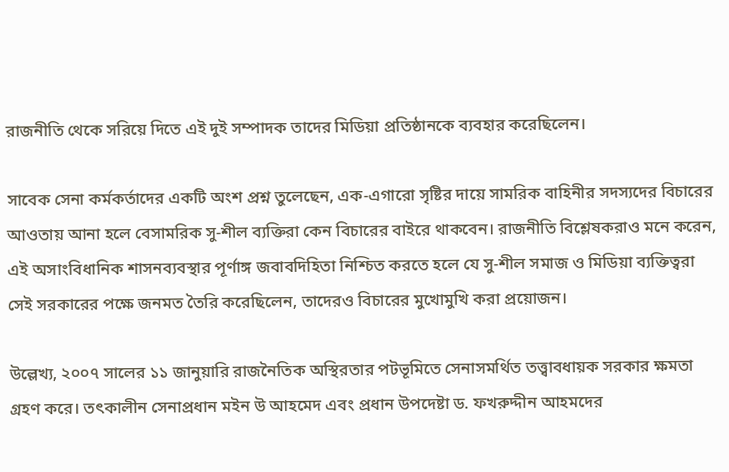রাজনীতি থেকে সরিয়ে দিতে এই দুই সম্পাদক তাদের মিডিয়া প্রতিষ্ঠানকে ব্যবহার করেছিলেন।

সাবেক সেনা কর্মকর্তাদের একটি অংশ প্রশ্ন তুলেছেন, এক-এগারো সৃষ্টির দায়ে সামরিক বাহিনীর সদস্যদের বিচারের আওতায় আনা হলে বেসামরিক সু-শীল ব্যক্তিরা কেন বিচারের বাইরে থাকবেন। রাজনীতি বিশ্লেষকরাও মনে করেন, এই অসাংবিধানিক শাসনব্যবস্থার পূর্ণাঙ্গ জবাবদিহিতা নিশ্চিত করতে হলে যে সু-শীল সমাজ ও মিডিয়া ব্যক্তিত্বরা সেই সরকারের পক্ষে জনমত তৈরি করেছিলেন, তাদেরও বিচারের মুখোমুখি করা প্রয়োজন।

উল্লেখ্য, ২০০৭ সালের ১১ জানুয়ারি রাজনৈতিক অস্থিরতার পটভূমিতে সেনাসমর্থিত তত্ত্বাবধায়ক সরকার ক্ষমতা গ্রহণ করে। তৎকালীন সেনাপ্রধান মইন উ আহমেদ এবং প্রধান উপদেষ্টা ড. ফখরুদ্দীন আহমদের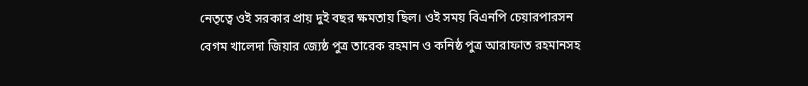নেতৃত্বে ওই সরকার প্রায় দুই বছর ক্ষমতায় ছিল। ওই সময় বিএনপি চেয়ারপারসন বেগম খালেদা জিয়ার জ্যেষ্ঠ পুত্র তারেক রহমান ও কনিষ্ঠ পুত্র আরাফাত রহমানসহ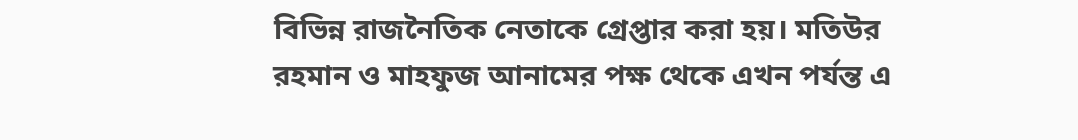বিভিন্ন রাজনৈতিক নেতাকে গ্রেপ্তার করা হয়। মতিউর রহমান ও মাহফুজ আনামের পক্ষ থেকে এখন পর্যন্ত এ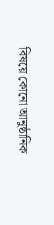বিষয়ে কোনো আনুষ্ঠানিক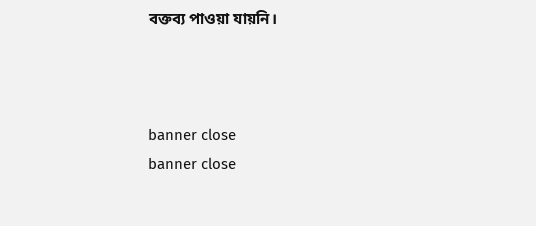বক্তব্য পাওয়া যায়নি।



banner close
banner close